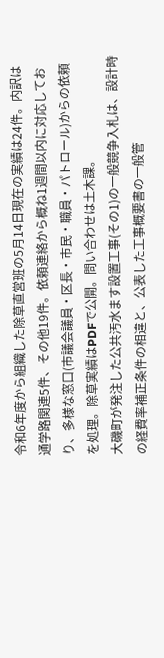令和6年度から組織した除草直営班の5月14日現在の実績は24件。内訳は通学路関連5件、その他19件。依頼連絡から概ね1週間以内に対応しており、多様な窓口(市議会議員・区長・市民・職員・パトロール)からの依頼を処理。除草実績はPDFで公開。問い合わせは土木課。
大磯町が発注した公共汚水ます設置工事(その1)の一般競争入札は、設計時の経費率補正条件の相違と、公表した工事概要書の一般管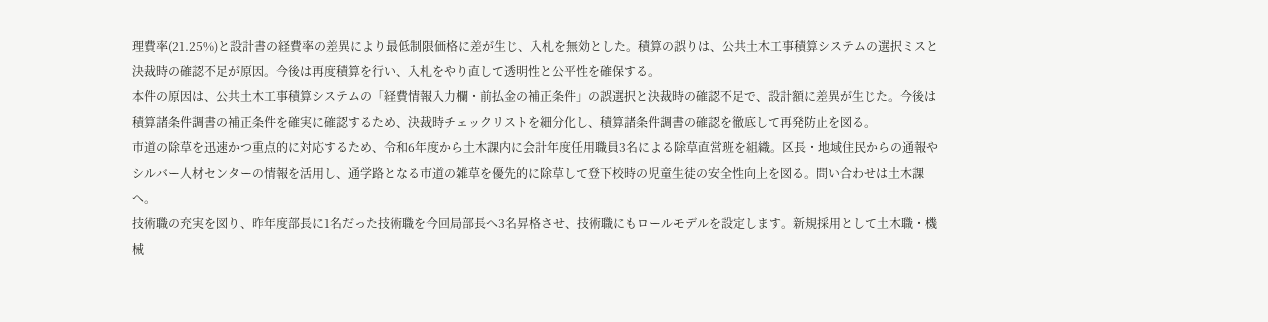理費率(21.25%)と設計書の経費率の差異により最低制限価格に差が生じ、入札を無効とした。積算の誤りは、公共土木工事積算システムの選択ミスと決裁時の確認不足が原因。今後は再度積算を行い、入札をやり直して透明性と公平性を確保する。
本件の原因は、公共土木工事積算システムの「経費情報入力欄・前払金の補正条件」の誤選択と決裁時の確認不足で、設計額に差異が生じた。今後は積算諸条件調書の補正条件を確実に確認するため、決裁時チェックリストを細分化し、積算諸条件調書の確認を徹底して再発防止を図る。
市道の除草を迅速かつ重点的に対応するため、令和6年度から土木課内に会計年度任用職員3名による除草直営班を組織。区長・地域住民からの通報やシルバー人材センターの情報を活用し、通学路となる市道の雑草を優先的に除草して登下校時の児童生徒の安全性向上を図る。問い合わせは土木課へ。
技術職の充実を図り、昨年度部長に1名だった技術職を今回局部長へ3名昇格させ、技術職にもロールモデルを設定します。新規採用として土木職・機械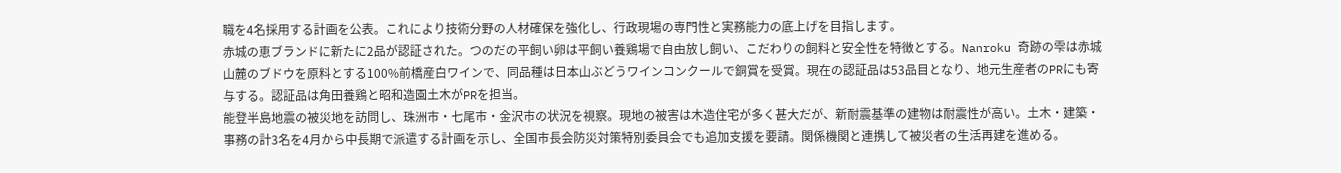職を4名採用する計画を公表。これにより技術分野の人材確保を強化し、行政現場の専門性と実務能力の底上げを目指します。
赤城の恵ブランドに新たに2品が認証された。つのだの平飼い卵は平飼い養鶏場で自由放し飼い、こだわりの飼料と安全性を特徴とする。Nanroku 奇跡の雫は赤城山麓のブドウを原料とする100%前橋産白ワインで、同品種は日本山ぶどうワインコンクールで銅賞を受賞。現在の認証品は53品目となり、地元生産者のPRにも寄与する。認証品は角田養鶏と昭和造園土木がPRを担当。
能登半島地震の被災地を訪問し、珠洲市・七尾市・金沢市の状況を視察。現地の被害は木造住宅が多く甚大だが、新耐震基準の建物は耐震性が高い。土木・建築・事務の計3名を4月から中長期で派遣する計画を示し、全国市長会防災対策特別委員会でも追加支援を要請。関係機関と連携して被災者の生活再建を進める。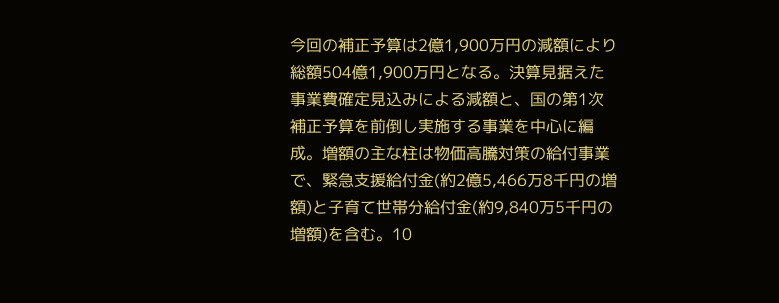今回の補正予算は2億1,900万円の減額により総額504億1,900万円となる。決算見据えた事業費確定見込みによる減額と、国の第1次補正予算を前倒し実施する事業を中心に編成。増額の主な柱は物価高騰対策の給付事業で、緊急支援給付金(約2億5,466万8千円の増額)と子育て世帯分給付金(約9,840万5千円の増額)を含む。10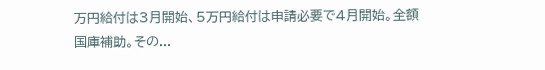万円給付は3月開始、5万円給付は申請必要で4月開始。全額国庫補助。その...